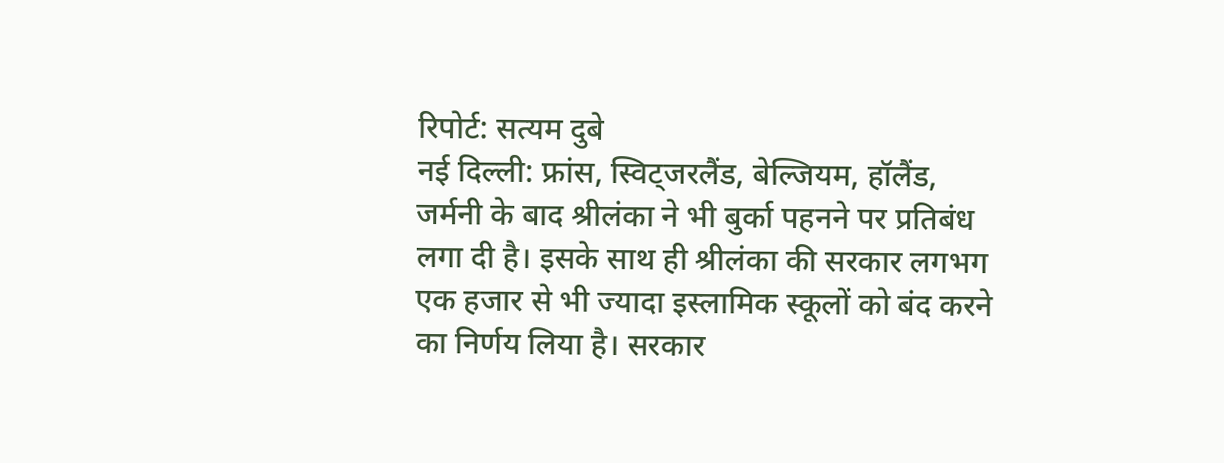रिपोर्ट: सत्यम दुबे
नई दिल्ली: फ्रांस, स्विट्जरलैंड, बेल्जियम, हॉलैंड, जर्मनी के बाद श्रीलंका ने भी बुर्का पहनने पर प्रतिबंध लगा दी है। इसके साथ ही श्रीलंका की सरकार लगभग एक हजार से भी ज्यादा इस्लामिक स्कूलों को बंद करने का निर्णय लिया है। सरकार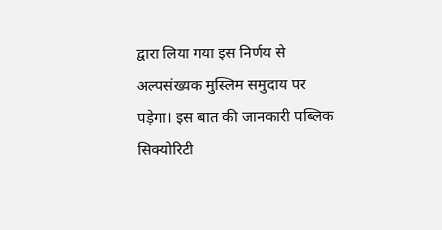द्वारा लिया गया इस निर्णय से अल्पसंख्यक मुस्लिम समुदाय पर पड़ेगा। इस बात की जानकारी पब्लिक सिक्योरिटी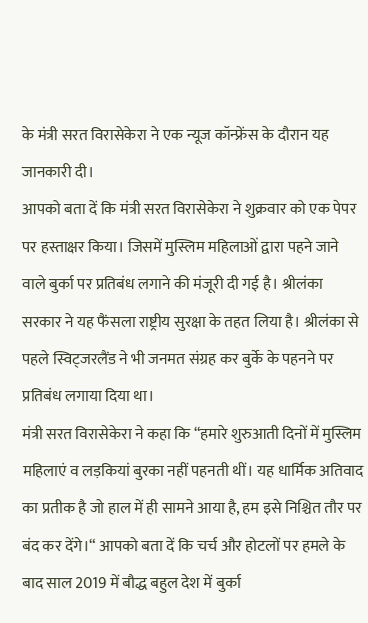के मंत्री सरत विरासेकेरा ने एक न्यूज कॉन्फ्रेंस के दौरान यह जानकारी दी।
आपको बता दें कि मंत्री सरत विरासेकेरा ने शुक्रवार को एक पेपर पर हस्ताक्षर किया। जिसमें मुस्लिम महिलाओं द्वारा पहने जाने वाले बुर्का पर प्रतिबंध लगाने की मंजूरी दी गई है। श्रीलंका सरकार ने यह फैंसला राष्ट्रीय सुरक्षा के तहत लिया है। श्रीलंका से पहले स्विट्जरलैंड ने भी जनमत संग्रह कर बुर्के के पहनने पर प्रतिबंध लगाया दिया था।
मंत्री सरत विरासेकेरा ने कहा कि “हमारे शुरुआती दिनों में मुस्लिम महिलाएं व लड़कियां बुरका नहीं पहनती थीं। यह धार्मिक अतिवाद का प्रतीक है जो हाल में ही सामने आया है, हम इसे निश्चित तौर पर बंद कर देंगे।“ आपको बता दें कि चर्च और होटलों पर हमले के बाद साल 2019 में बौद्ध बहुल देश में बुर्का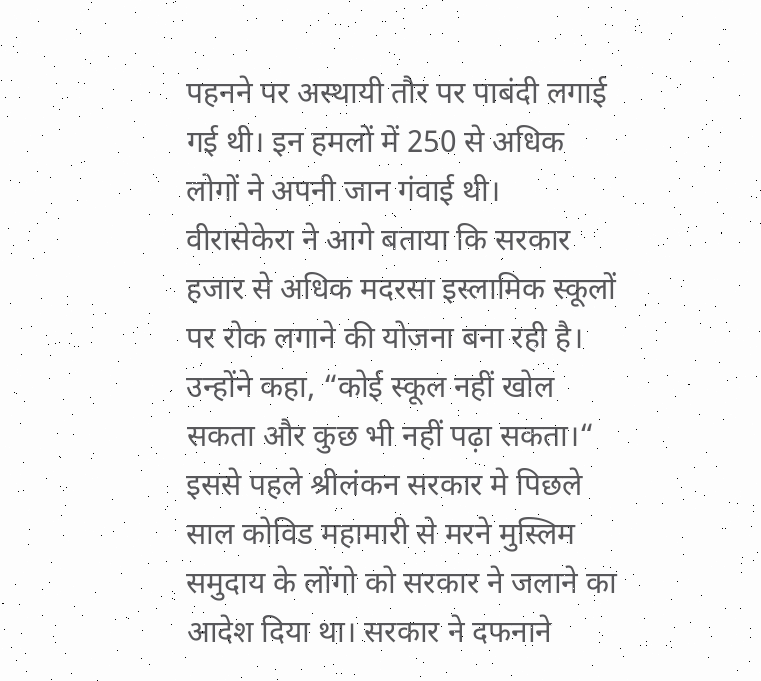पहनने पर अस्थायी तौर पर पाबंदी लगाई गई थी। इन हमलों में 250 से अधिक लोगों ने अपनी जान गंवाई थी।
वीरासेकेरा ने आगे बताया कि सरकार हजार से अधिक मदरसा इस्लामिक स्कूलों पर रोक लगाने की योजना बना रही है। उन्होंने कहा, “कोई स्कूल नहीं खोल सकता और कुछ भी नहीं पढ़ा सकता।“ इससे पहले श्रीलंकन सरकार मे पिछले साल कोविड महामारी से मरने मुस्लिम समुदाय के लोंगो को सरकार ने जलाने का आदेश दिया था। सरकार ने दफनाने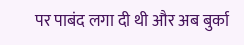पर पाबंद लगा दी थी और अब बुर्का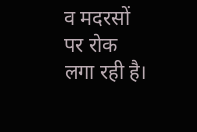व मदरसों पर रोक लगा रही है।